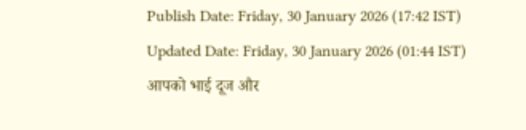Publish Date: Friday, 30 January 2026 (17:42 IST)
Updated Date: Friday, 30 January 2026 (01:44 IST)
आपको भाई दूज और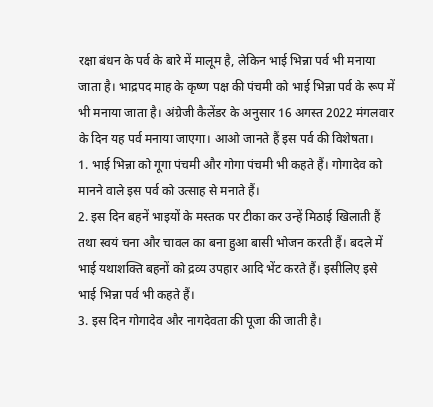रक्षा बंधन के पर्व के बारे में मालूम है, लेकिन भाई भिन्ना पर्व भी मनाया जाता है। भाद्रपद माह के कृष्ण पक्ष की पंचमी को भाई भिन्ना पर्व के रूप में भी मनाया जाता है। अंग्रेजी कैलेंडर के अनुसार 16 अगस्त 2022 मंगलवार के दिन यह पर्व मनाया जाएगा। आओ जानते हैं इस पर्व की विशेषता।
1. भाई भिन्ना को गूगा पंचमी और गोगा पंचमी भी कहते हैं। गोगादेव को मानने वाले इस पर्व को उत्साह से मनाते हैं।
2. इस दिन बहनें भाइयों के मस्तक पर टीका कर उन्हें मिठाई खिलाती हैं तथा स्वयं चना और चावल का बना हुआ बासी भोजन करती हैं। बदले में भाई यथाशक्ति बहनों को द्रव्य उपहार आदि भेंट करते हैं। इसीलिए इसे भाई भिन्ना पर्व भी कहते हैं।
3. इस दिन गोगादेव और नागदेवता की पूजा की जाती है।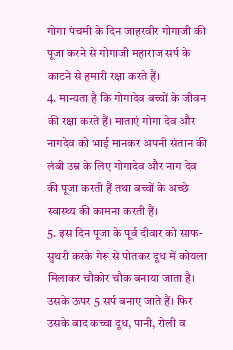गोगा पंचमी के दिन जाहरवीर गोगाजी की पूजा करने से गोगाजी महाराज सर्प के काटने से हमारी रक्षा करते हैं।
4. मान्यता है कि गोगादेव बच्चों के जीवन की रक्षा करते हैं। माताएं गोगा देव और नागदेव को भाई मानकर अपनी संतान की लंबी उम्र के लिए गोगादेव और नाग देव की पूजा करती हैं तथा बच्चों के अच्छे स्वास्थ्य की कामना करती हैं।
5. इस दिन पूजा के पूर्व दीवार को साफ-सुथरी करके गेरू से पोतकर दूध में कोयला मिलाकर चौकोर चौक बनाया जाता है। उसके ऊपर 5 सर्प बनाए जाते हैं। फिर उसके बाद कच्चा दूध, पानी, रोली व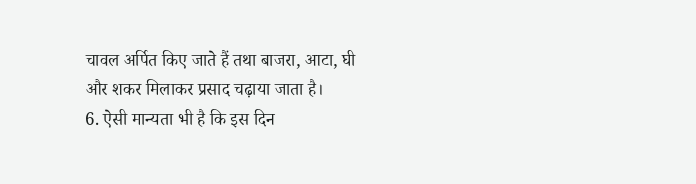चावल अर्पित किए जाते हैं तथा बाजरा, आटा, घी और शकर मिलाकर प्रसाद चढ़ाया जाता है।
6. ऐसी मान्यता भी है कि इस दिन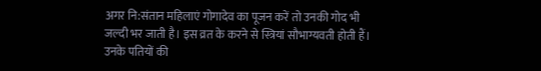अगर नि:संतान महिलाएं गोगादेव का पूजन करें तो उनकी गोद भी जल्दी भर जाती है। इस व्रत के करने से स्त्रियां सौभाग्यवती होती हैं। उनके पतियों की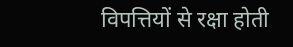विपत्तियों से रक्षा होती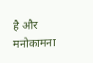है और मनोकामना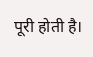पूरी होती है।